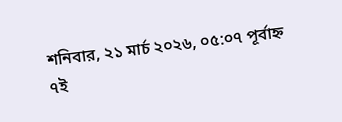শনিবার, ২১ মার্চ ২০২৬, ০৫:০৭ পূর্বাহ্ন
৭ই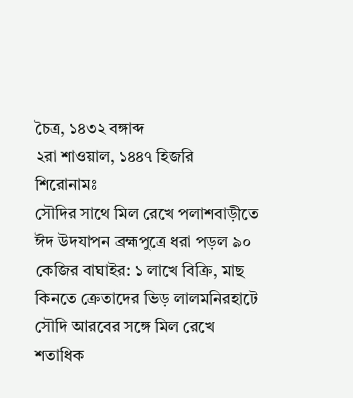চৈত্র, ১৪৩২ বঙ্গাব্দ
২রা শাওয়াল, ১৪৪৭ হিজরি
শিরোনামঃ
সৌদির সাথে মিল রেখে পলাশবাড়ীতে ঈদ উদযাপন ব্রহ্মপুত্রে ধরা পড়ল ৯০ কেজির বাঘাইর: ১ লাখে বিক্রি, মাছ কিনতে ক্রেতাদের ভিড় লালমনিরহাটে সৌদি আরবের সঙ্গে মিল রেখে শতাধিক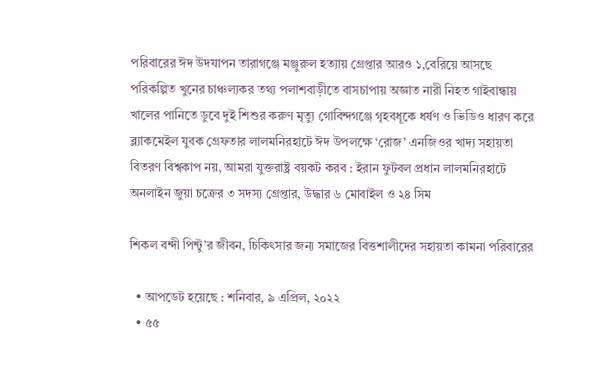পরিবারের ঈদ উদযাপন তারাগঞ্জে মঞ্জুরুল হত্যায় গ্রেপ্তার আরও ১,বেরিয়ে আসছে পরিকল্পিত খুনের চাঞ্চল্যকর তথ্য পলাশবাড়ীতে বাসচাপায় অজ্ঞাত নারী নিহত গাইবান্ধায় খালের পানিতে ডুবে দুই শিশুর করুণ মৃত্যু গোবিন্দগঞ্জে গৃহবধূকে ধর্ষণ ও ভিডিও ধারণ করে ব্ল্যাকমেইল যুবক গ্রেফতার লালমনিরহাটে ঈদ উপলক্ষে ‘রোজ’ এনজিওর খাদ্য সহায়তা বিতরণ বিশ্বকাপ নয়, আমরা যুক্তরাষ্ট্র বয়কট করব : ইরান ফুটবল প্রধান লালমনিরহাটে অনলাইন জুয়া চক্রের ৩ সদস্য গ্রেপ্তার, উদ্ধার ৬ মোবাইল ও ২৪ সিম

শিকল বন্দী পিন্টু’র জীবন, চিকিৎসার জন্য সমাজের বিত্তশালীদের সহায়তা কামনা পরিবারের

  • আপডেট হয়েছে : শনিবার, ৯ এপ্রিল, ২০২২
  • ৫৫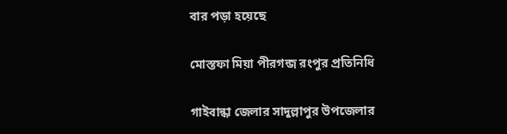বার পড়া হয়েছে

মোস্তফা মিয়া পীরগন্জ রংপুর প্রতিনিধি

গাইবান্ধা জেলার সাদুল্লাপুর উপজেলার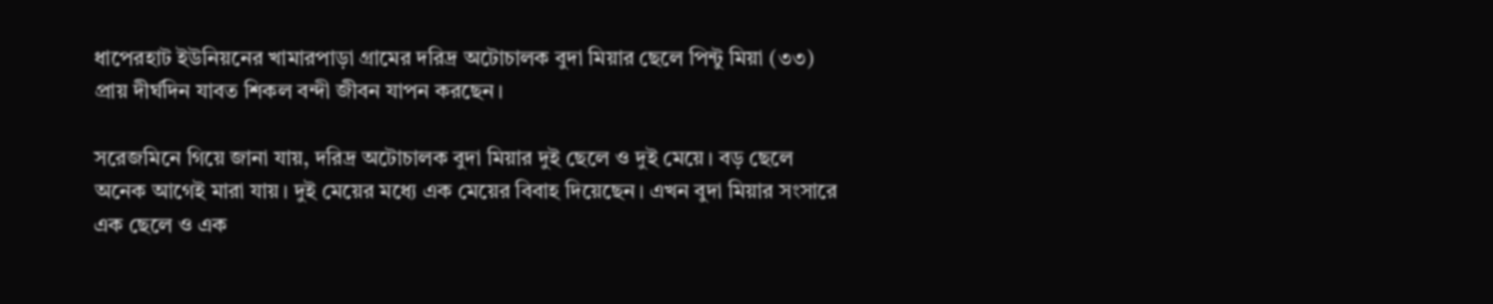ধাপেরহাট ইউনিয়নের খামারপাড়া গ্রামের দরিদ্র অটোচালক বুদা মিয়ার ছেলে পিন্টু মিয়া (৩৩) প্রায় দীর্ঘদিন যাবত শিকল বন্দী জীবন যাপন করছেন।

সরেজমিনে গিয়ে জানা যায়, দরিদ্র অটোচালক বুদা মিয়ার দুই ছেলে ও দুই মেয়ে। বড় ছেলে অনেক আগেই মারা যায়। দুই মেয়ের মধ্যে এক মেয়ের বিবাহ দিয়েছেন। এখন বুদা মিয়ার সংসারে এক ছেলে ও এক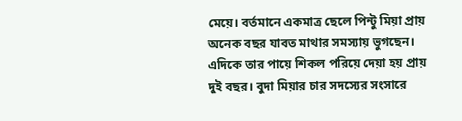মেয়ে। বর্তমানে একমাত্র ছেলে পিন্টু মিয়া প্রায় অনেক বছর যাবত মাথার সমস্যায় ভুগছেন। এদিকে তার পায়ে শিকল পরিয়ে দেয়া হয় প্রায় দুই বছর। বুদা মিয়ার চার সদস্যের সংসারে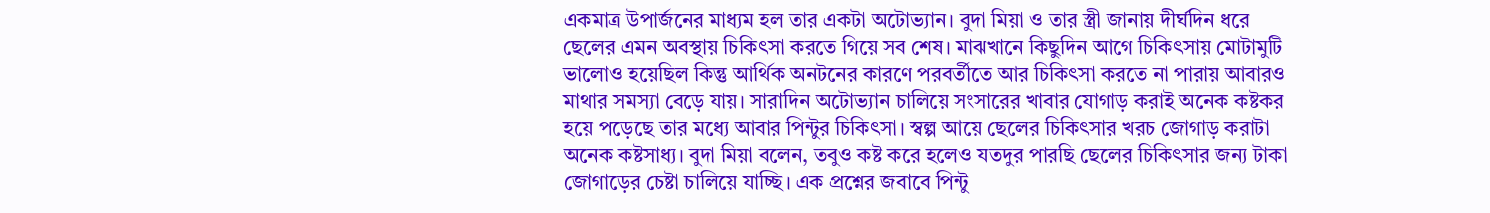একমাত্র উপার্জনের মাধ্যম হল তার একটা অটোভ্যান। বুদা মিয়া ও তার স্ত্রী জানায় দীর্ঘদিন ধরে ছেলের এমন অবস্থায় চিকিৎসা করতে গিয়ে সব শেষ। মাঝখানে কিছুদিন আগে চিকিৎসায় মোটামুটি ভালোও হয়েছিল কিন্তু আর্থিক অনটনের কারণে পরবর্তীতে আর চিকিৎসা করতে না পারায় আবারও মাথার সমস্যা বেড়ে যায়। সারাদিন অটোভ্যান চালিয়ে সংসারের খাবার যোগাড় করাই অনেক কষ্টকর হয়ে পড়েছে তার মধ্যে আবার পিন্টুর চিকিৎসা। স্বল্প আয়ে ছেলের চিকিৎসার খরচ জোগাড় করাটা অনেক কষ্টসাধ্য। বুদা মিয়া বলেন, তবুও কষ্ট করে হলেও যতদুর পারছি ছেলের চিকিৎসার জন্য টাকা জোগাড়ের চেষ্টা চালিয়ে যাচ্ছি। এক প্রশ্নের জবাবে পিন্টু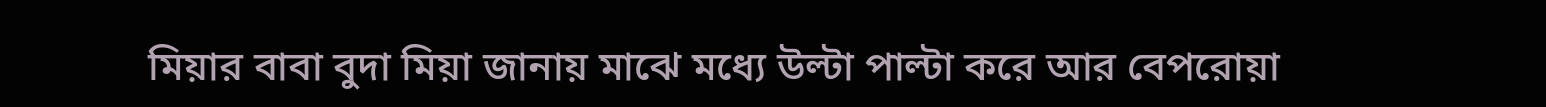মিয়ার বাবা বুদা মিয়া জানায় মাঝে মধ্যে উল্টা পাল্টা করে আর বেপরোয়া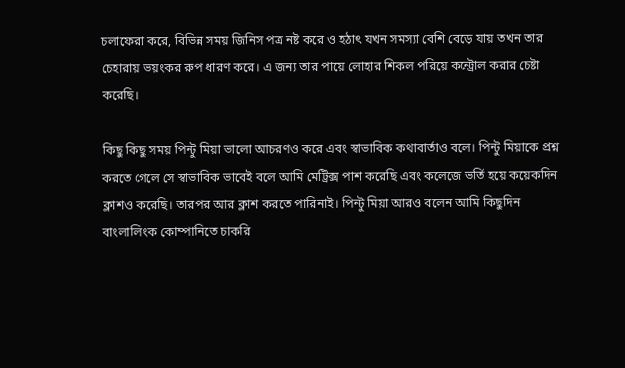চলাফেরা করে, বিভিন্ন সময় জিনিস পত্র নষ্ট করে ও হঠাৎ যখন সমস্যা বেশি বেড়ে যায় তখন তার চেহারায় ভয়ংকর রুপ ধারণ করে। এ জন্য তার পায়ে লোহার শিকল পরিয়ে কন্ট্রোল করার চেষ্টা করেছি।

কিছু কিছু সময় পিন্টু মিয়া ভালো আচরণও করে এবং স্বাভাবিক কথাবার্তাও বলে। পিন্টু মিয়াকে প্রশ্ন করতে গেলে সে স্বাভাবিক ভাবেই বলে আমি মেট্রিক্স পাশ করেছি এবং কলেজে ভর্তি হয়ে কয়েকদিন ক্লাশও করেছি। তারপর আর ক্লাশ করতে পারিনাই। পিন্টু মিয়া আরও বলেন আমি কিছুদিন বাংলালিংক কোম্পানিতে চাকরি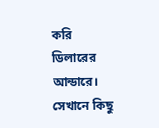করি ডিলারের আন্ডারে। সেখানে কিছু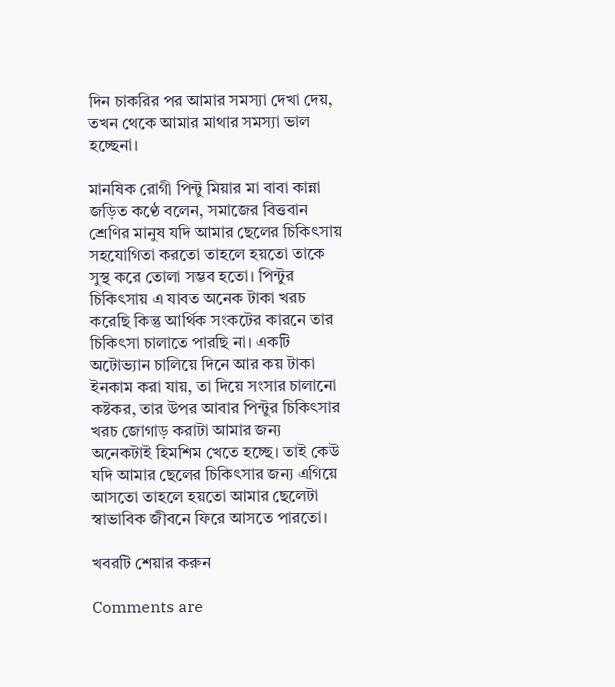দিন চাকরির পর আমার সমস্যা দেখা দেয়, তখন থেকে আমার মাথার সমস্যা ভাল হচ্ছেনা।

মানষিক রোগী পিন্টু মিয়ার মা বাবা কান্না জড়িত কণ্ঠে বলেন, সমাজের বিত্তবান শ্রেণির মানুষ যদি আমার ছেলের চিকিৎসায় সহযোগিতা করতো তাহলে হয়তো তাকে সুস্থ করে তোলা সম্ভব হতো। পিন্টুর চিকিৎসায় এ যাবত অনেক টাকা খরচ করেছি কিন্তু আর্থিক সংকটের কারনে তার চিকিৎসা চালাতে পারছি না। একটি অটোভ্যান চালিয়ে দিনে আর কয় টাকা ইনকাম করা যায়, তা দিয়ে সংসার চালানো কষ্টকর, তার উপর আবার পিন্টুর চিকিৎসার খরচ জোগাড় করাটা আমার জন্য অনেকটাই হিমশিম খেতে হচ্ছে। তাই কেউ যদি আমার ছেলের চিকিৎসার জন্য এগিয়ে আসতো তাহলে হয়তো আমার ছেলেটা স্বাভাবিক জীবনে ফিরে আসতে পারতো।

খবরটি শেয়ার করুন

Comments are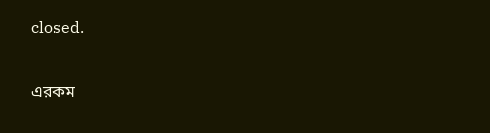closed.

এরকম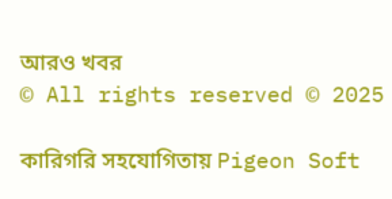আরও খবর
© All rights reserved © 2025

কারিগরি সহযোগিতায় Pigeon Soft